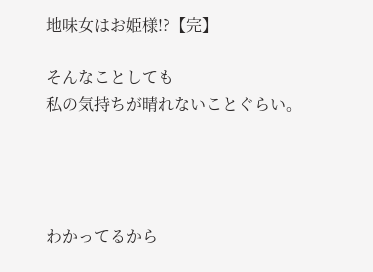地味女はお姫様!?【完】

そんなことしても
私の気持ちが晴れないことぐらい。




わかってるから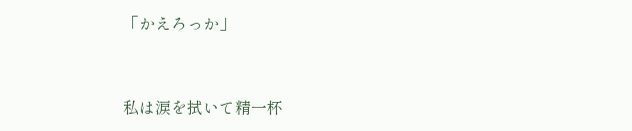「かえろっか」



私は涙を拭いて精一杯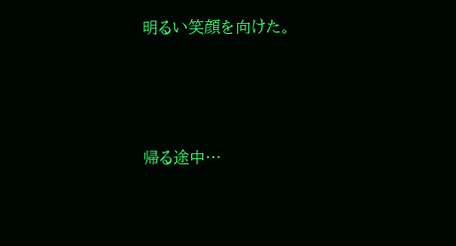明るい笑顔を向けた。




帰る途中…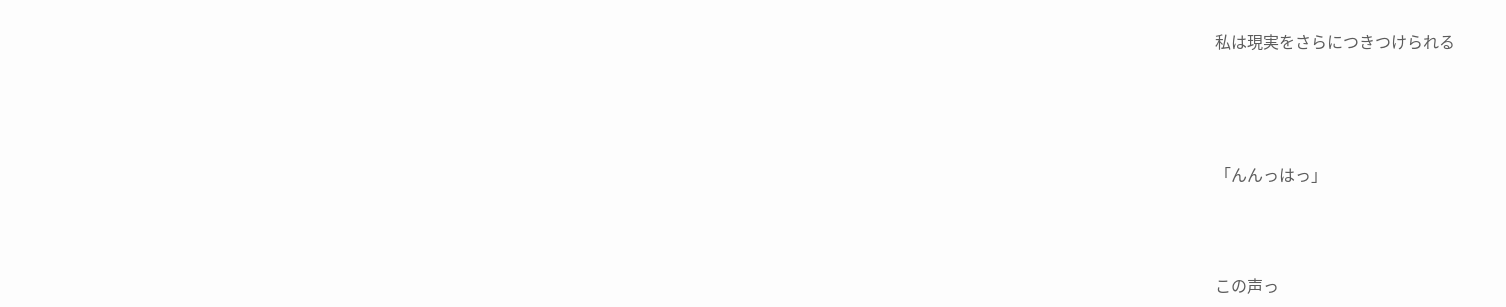私は現実をさらにつきつけられる





「んんっはっ」




この声っ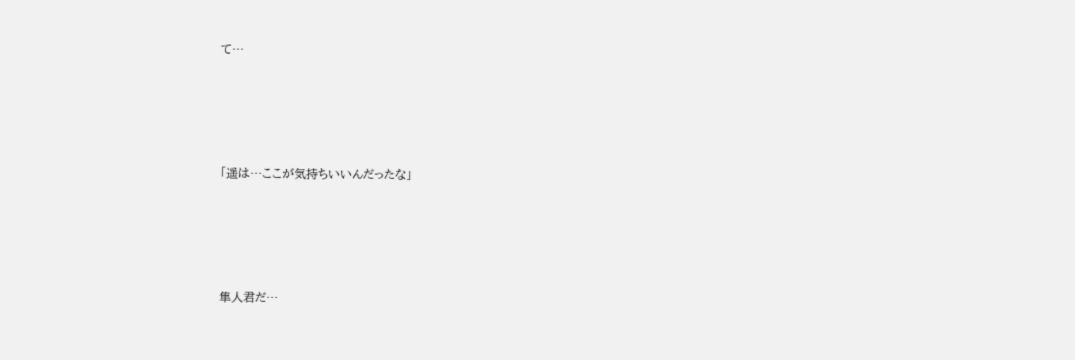て…




「遥は…ここが気持ちいいんだったな」




隼人君だ…